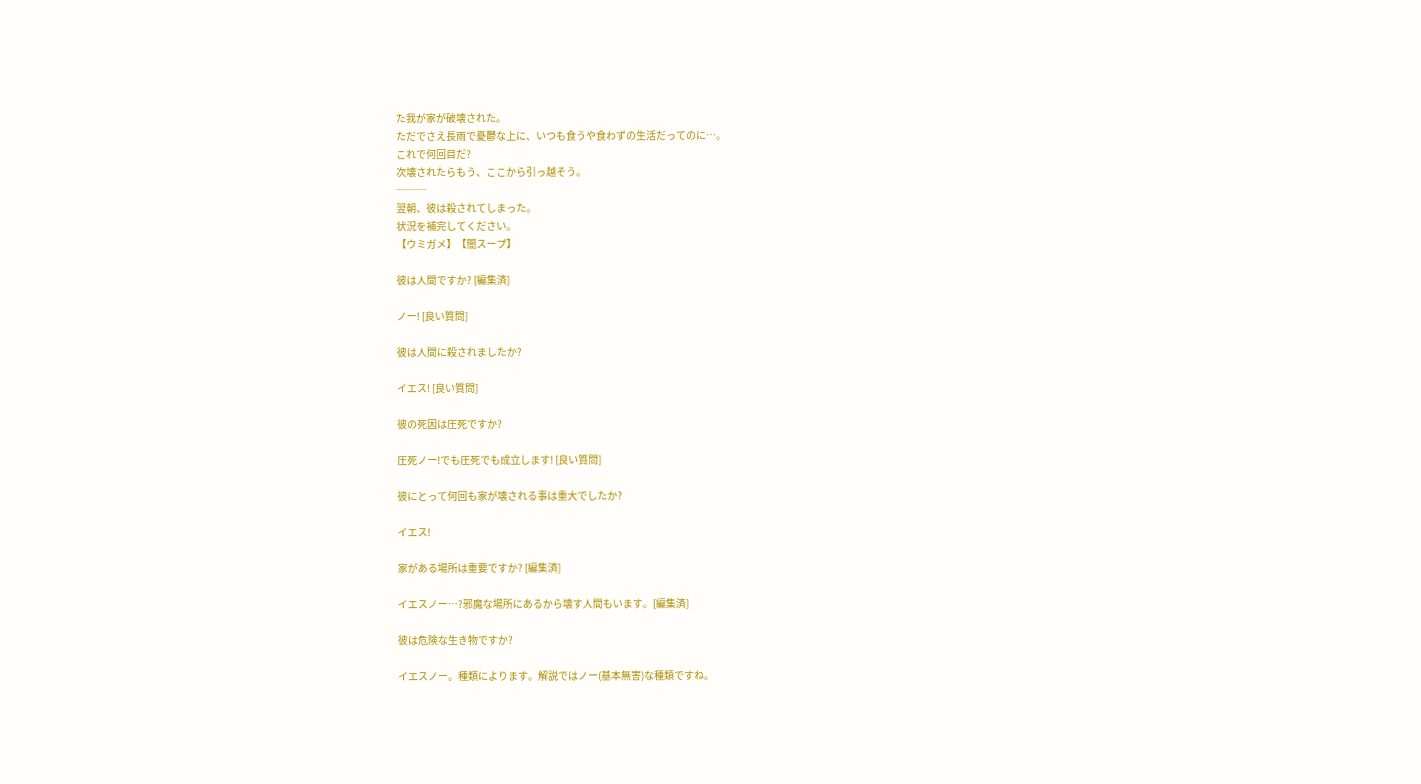た我が家が破壊された。
ただでさえ長雨で憂鬱な上に、いつも食うや食わずの生活だってのに…。
これで何回目だ?
次壊されたらもう、ここから引っ越そう。
───
翌朝、彼は殺されてしまった。
状況を補完してください。
【ウミガメ】【闇スープ】

彼は人間ですか? [編集済]

ノー! [良い質問]

彼は人間に殺されましたか?

イエス! [良い質問]

彼の死因は圧死ですか?

圧死ノー!でも圧死でも成立します! [良い質問]

彼にとって何回も家が壊される事は重大でしたか?

イエス!

家がある場所は重要ですか? [編集済]

イエスノー…?邪魔な場所にあるから壊す人間もいます。[編集済]

彼は危険な生き物ですか?

イエスノー。種類によります。解説ではノー(基本無害)な種類ですね。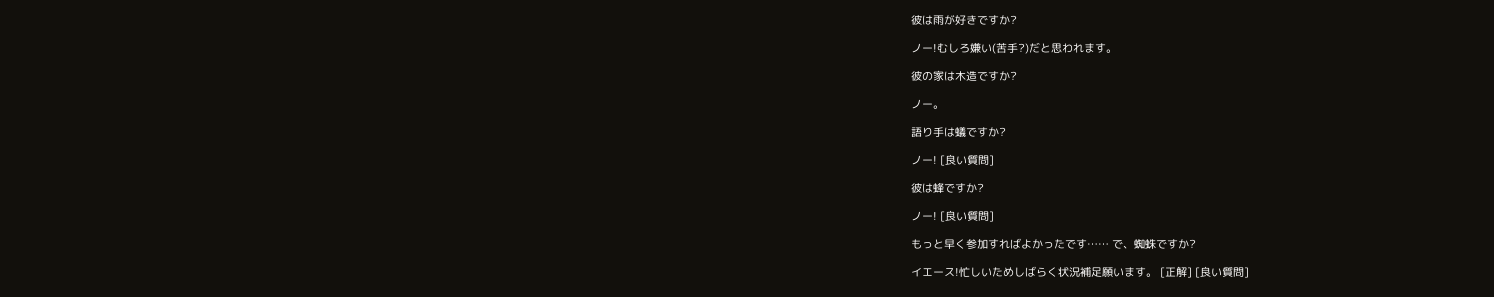彼は雨が好きですか?

ノー!むしろ嫌い(苦手?)だと思われます。

彼の家は木造ですか?

ノー。

語り手は蟻ですか?

ノー! [良い質問]

彼は蜂ですか?

ノー! [良い質問]

もっと早く参加すればよかったです…… で、蜘蛛ですか?

イエース!忙しいためしばらく状況補足願います。 [正解] [良い質問]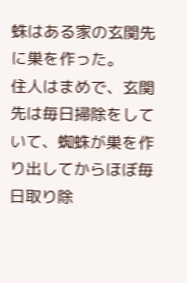蛛はある家の玄関先に巣を作った。
住人はまめで、玄関先は毎日掃除をしていて、蜘蛛が巣を作り出してからほぼ毎日取り除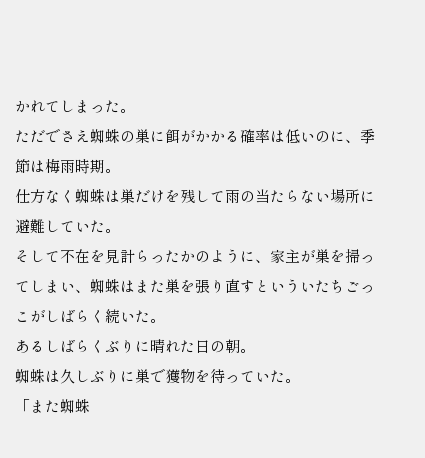かれてしまった。
ただでさえ蜘蛛の巣に餌がかかる確率は低いのに、季節は梅雨時期。
仕方なく蜘蛛は巣だけを残して雨の当たらない場所に避難していた。
そして不在を見計らったかのように、家主が巣を掃ってしまい、蜘蛛はまた巣を張り直すといういたちごっこがしばらく続いた。
あるしばらくぶりに晴れた日の朝。
蜘蛛は久しぶりに巣で獲物を待っていた。
「また蜘蛛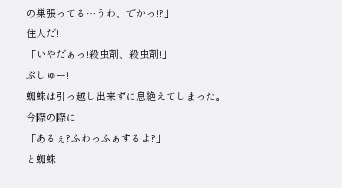の巣張ってる…うわ、でかっ!?」
住人だ!
「いやだぁっ!殺虫剤、殺虫剤!」
ぷしゅー!
蜘蛛は引っ越し出来ずに息絶えてしまった。
今際の際に
「あるぇ?ふわっふぁするよ?」
と蜘蛛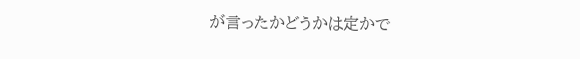が言ったかどうかは定かで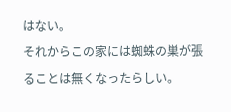はない。
それからこの家には蜘蛛の巣が張ることは無くなったらしい。